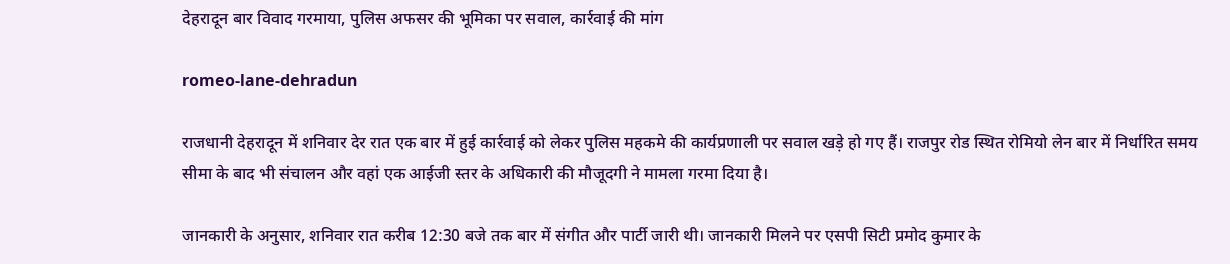देहरादून बार विवाद गरमाया, पुलिस अफसर की भूमिका पर सवाल, कार्रवाई की मांग

romeo-lane-dehradun

राजधानी देहरादून में शनिवार देर रात एक बार में हुई कार्रवाई को लेकर पुलिस महकमे की कार्यप्रणाली पर सवाल खड़े हो गए हैं। राजपुर रोड स्थित रोमियो लेन बार में निर्धारित समय सीमा के बाद भी संचालन और वहां एक आईजी स्तर के अधिकारी की मौजूदगी ने मामला गरमा दिया है।

जानकारी के अनुसार, शनिवार रात करीब 12:30 बजे तक बार में संगीत और पार्टी जारी थी। जानकारी मिलने पर एसपी सिटी प्रमोद कुमार के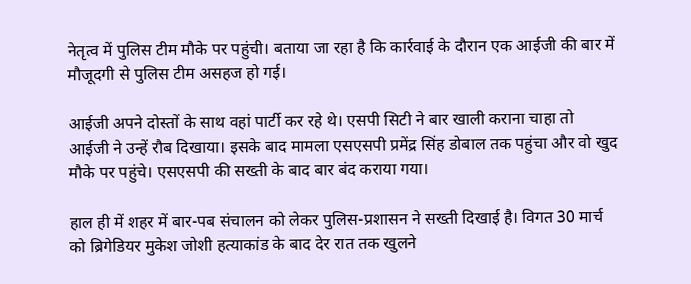नेतृत्व में पुलिस टीम मौके पर पहुंची। बताया जा रहा है कि कार्रवाई के दौरान एक आईजी की बार में मौजूदगी से पुलिस टीम असहज हो गई।

आईजी अपने दोस्तों के साथ वहां पार्टी कर रहे थे। एसपी सिटी ने बार खाली कराना चाहा तो आईजी ने उन्हें रौब दिखाया। इसके बाद मामला एसएसपी प्रमेंद्र सिंह डोबाल तक पहुंचा और वो खुद मौके पर पहुंचे। एसएसपी की सख्ती के बाद बार बंद कराया गया।

हाल ही में शहर में बार-पब संचालन को लेकर पुलिस-प्रशासन ने सख्ती दिखाई है। विगत 30 मार्च को ब्रिगेडियर मुकेश जोशी हत्याकांड के बाद देर रात तक खुलने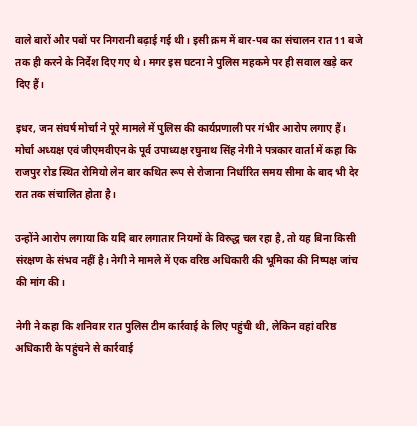वाले बारों और पबों पर निगरानी बढ़ाई गई थी। इसी क्रम में बार-पब का संचालन रात 11 बजे तक ही करने के निर्देश दिए गए थे। मगर इस घटना ने पुलिस महकमे पर ही सवाल खड़े कर दिए हैं।

इधर, जन संघर्ष मोर्चा ने पूरे मामले में पुलिस की कार्यप्रणाली पर गंभीर आरोप लगाए हैं। मोर्चा अध्यक्ष एवं जीएमवीएन के पूर्व उपाध्यक्ष रघुनाथ सिंह नेगी ने पत्रकार वार्ता में कहा कि राजपुर रोड स्थित रोमियो लेन बार कथित रूप से रोजाना निर्धारित समय सीमा के बाद भी देर रात तक संचालित होता है।

उन्होंने आरोप लगाया कि यदि बार लगातार नियमों के विरुद्ध चल रहा है, तो यह बिना किसी संरक्षण के संभव नहीं है। नेगी ने मामले में एक वरिष्ठ अधिकारी की भूमिका की निष्पक्ष जांच की मांग की।

नेगी ने कहा कि शनिवार रात पुलिस टीम कार्रवाई के लिए पहुंची थी, लेकिन वहां वरिष्ठ अधिकारी के पहुंचने से कार्रवाई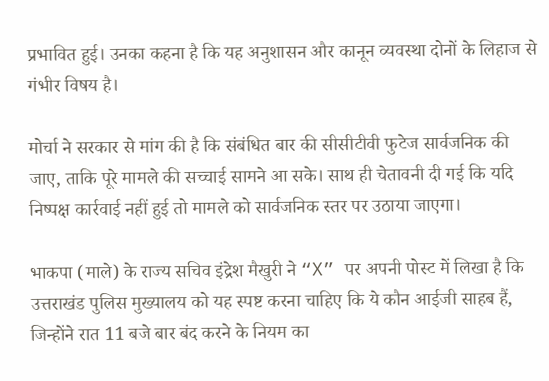प्रभावित हुई। उनका कहना है कि यह अनुशासन और कानून व्यवस्था दोनों के लिहाज से गंभीर विषय है।

मोर्चा ने सरकार से मांग की है कि संबंधित बार की सीसीटीवी फुटेज सार्वजनिक की जाए, ताकि पूरे मामले की सच्चाई सामने आ सके। साथ ही चेतावनी दी गई कि यदि निष्पक्ष कार्रवाई नहीं हुई तो मामले को सार्वजनिक स्तर पर उठाया जाएगा।

भाकपा (माले) के राज्य सचिव इंद्रेश मैखुरी ने “X” पर अपनी पोस्ट में लिखा है कि उत्तराखंड पुलिस मुख्यालय को यह स्पष्ट करना चाहिए कि ये कौन आईजी साहब हैं, जिन्होंने रात 11 बजे बार बंद करने के नियम का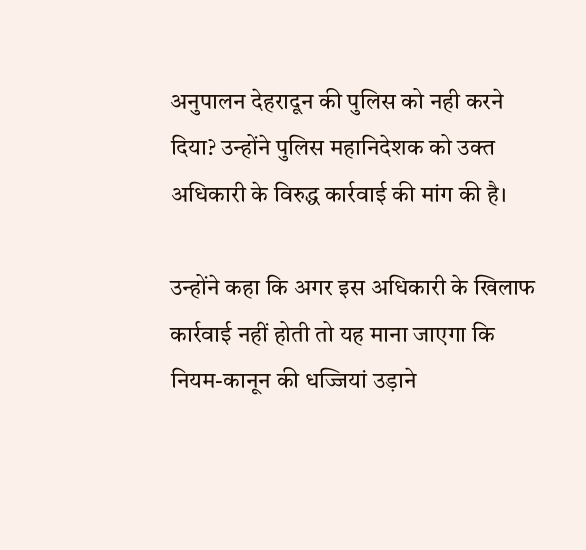अनुपालन देहरादून की पुलिस को नही करने दिया? उन्होंने पुलिस महानिदेशक को उक्त अधिकारी के विरुद्ध कार्रवाई की मांग की है।

उन्होंने कहा कि अगर इस अधिकारी के खिलाफ कार्रवाई नहीं होती तो यह माना जाएगा कि नियम-कानून की धज्जियां उड़ाने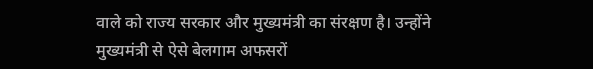वाले को राज्य सरकार और मुख्यमंत्री का संरक्षण है। उन्होंने मुख्यमंत्री से ऐसे बेलगाम अफसरों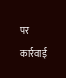पर कार्रवाई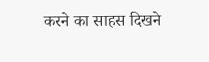करने का साहस दिखने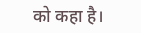को कहा है।